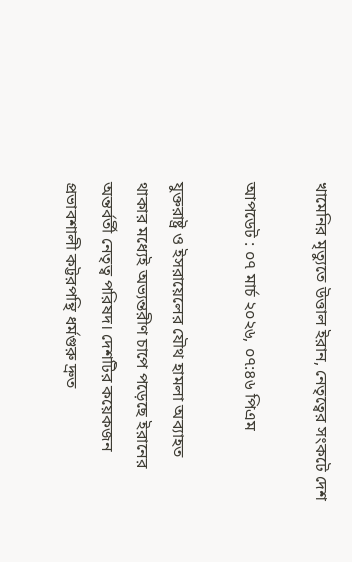খামেনির মৃত্যুতে উত্তাল ইরান, নেতৃত্বের সংকটে দেশ

আপডেট : ০৭ মার্চ ২০২৬, ০৭:৪৬ পিএম

যুক্তরাষ্ট্র ও ইসরায়েলের যৌথ হামলা অব্যাহত থাকার মধ্যেই অভ্যন্তরীণ চাপে পড়েছে ইরানের অন্তর্বর্তী নেতৃত্ব পরিষদ। দেশটির কয়েকজন প্রভাবশালী কট্টরপন্থি ধর্মগুরু দ্রুত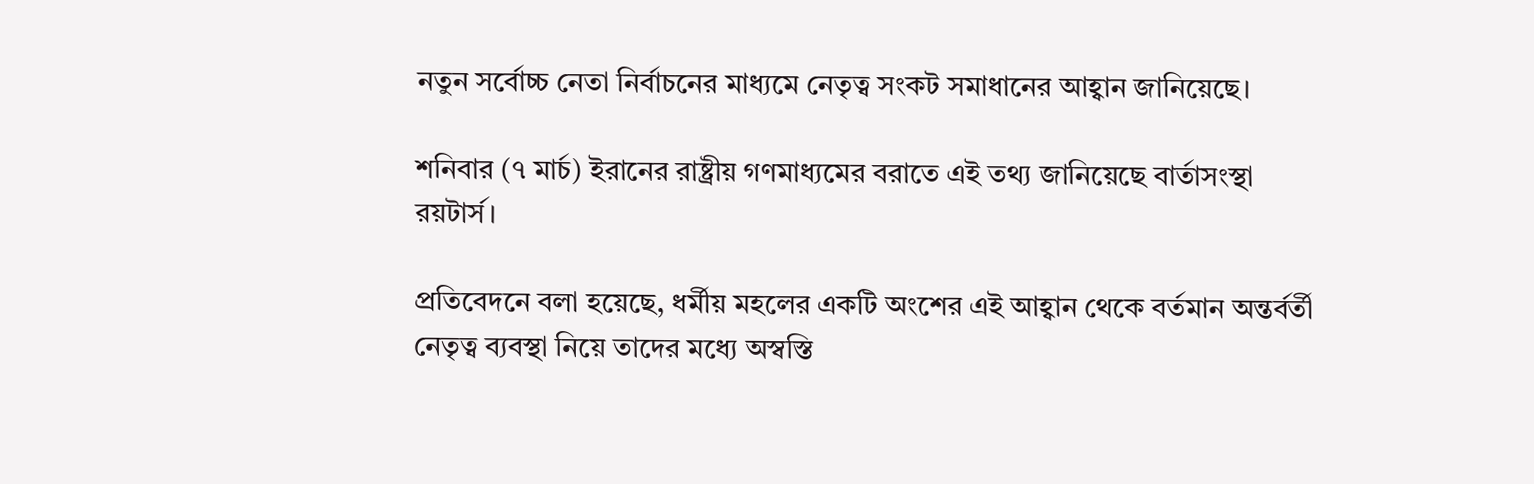নতুন সর্বোচ্চ নেতা নির্বাচনের মাধ্যমে নেতৃত্ব সংকট সমাধানের আহ্বান জানিয়েছে।

শনিবার (৭ মার্চ) ইরানের রাষ্ট্রীয় গণমাধ্যমের বরাতে এই তথ্য জানিয়েছে বার্তাসংস্থা রয়টার্স।

প্রতিবেদনে বলা হয়েছে, ধর্মীয় মহলের একটি অংশের এই আহ্বান থেকে বর্তমান অন্তর্বর্তী নেতৃত্ব ব্যবস্থা নিয়ে তাদের মধ্যে অস্বস্তি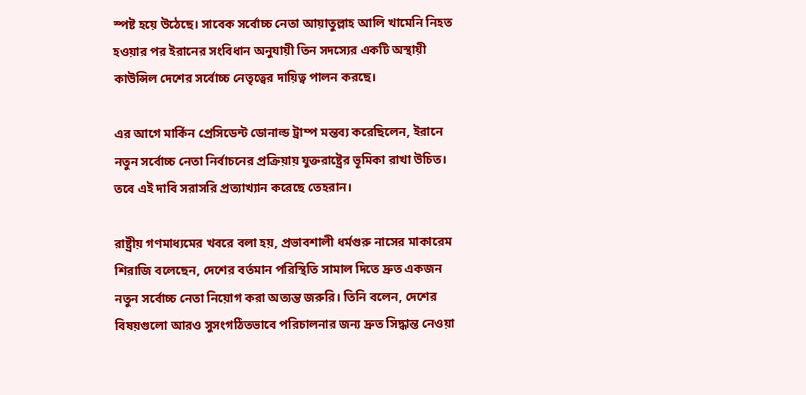স্পষ্ট হয়ে উঠেছে। সাবেক সর্বোচ্চ নেতা আয়াতুল্লাহ আলি খামেনি নিহত হওয়ার পর ইরানের সংবিধান অনুযায়ী তিন সদস্যের একটি অস্থায়ী কাউন্সিল দেশের সর্বোচ্চ নেতৃত্বের দায়িত্ব পালন করছে।

এর আগে মার্কিন প্রেসিডেন্ট ডোনাল্ড ট্রাম্প মন্তব্য করেছিলেন, ইরানে নতুন সর্বোচ্চ নেতা নির্বাচনের প্রক্রিয়ায় যুক্তরাষ্ট্রের ভূমিকা রাখা উচিত। তবে এই দাবি সরাসরি প্রত্যাখ্যান করেছে তেহরান।

রাষ্ট্রীয় গণমাধ্যমের খবরে বলা হয়, প্রভাবশালী ধর্মগুরু নাসের মাকারেম শিরাজি বলেছেন, দেশের বর্তমান পরিস্থিতি সামাল দিতে দ্রুত একজন নতুন সর্বোচ্চ নেতা নিয়োগ করা অত্যন্ত জরুরি। তিনি বলেন, দেশের বিষয়গুলো আরও সুসংগঠিতভাবে পরিচালনার জন্য দ্রুত সিদ্ধান্ত নেওয়া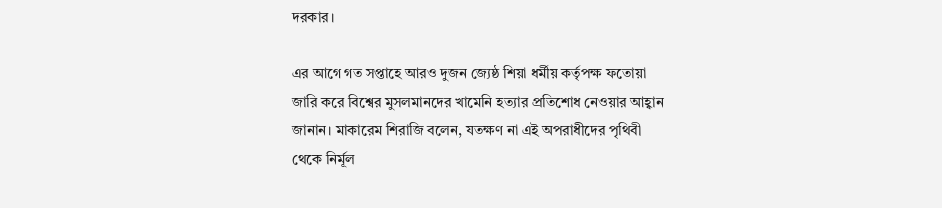দরকার।

এর আগে গত সপ্তাহে আরও দুজন জ্যেষ্ঠ শিয়া ধর্মীয় কর্তৃপক্ষ ফতোয়া জারি করে বিশ্বের মুসলমানদের খামেনি হত্যার প্রতিশোধ নেওয়ার আহ্বান জানান। মাকারেম শিরাজি বলেন, যতক্ষণ না এই অপরাধীদের পৃথিবী থেকে নির্মূল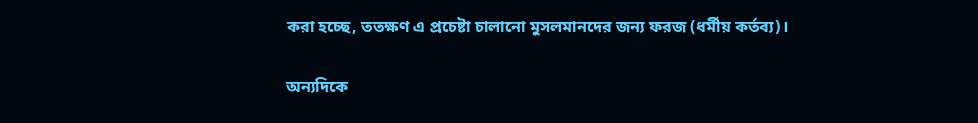করা হচ্ছে, ততক্ষণ এ প্রচেষ্টা চালানো মুসলমানদের জন্য ফরজ (ধর্মীয় কর্তব্য)।

অন্যদিকে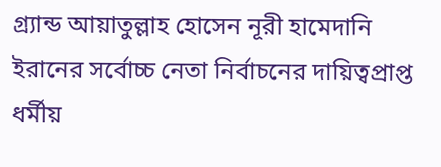গ্র্যান্ড আয়াতুল্লাহ হোসেন নূরী হামেদানি ইরানের সর্বোচ্চ নেতা নির্বাচনের দায়িত্বপ্রাপ্ত ধর্মীয়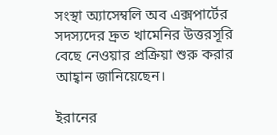সংস্থা অ্যাসেম্বলি অব এক্সপার্টের সদস্যদের দ্রুত খামেনির উত্তরসূরি বেছে নেওয়ার প্রক্রিয়া শুরু করার আহ্বান জানিয়েছেন।

ইরানের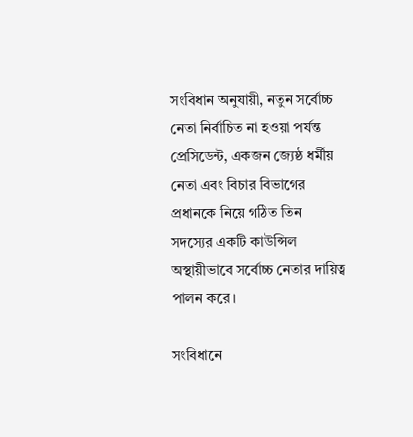সংবিধান অনুযায়ী, নতুন সর্বোচ্চ নেতা নির্বাচিত না হওয়া পর্যন্ত প্রেসিডেন্ট, একজন জ্যেষ্ঠ ধর্মীয় নেতা এবং বিচার বিভাগের প্রধানকে নিয়ে গঠিত তিন সদস্যের একটি কাউন্সিল অস্থায়ীভাবে সর্বোচ্চ নেতার দায়িত্ব পালন করে।

সংবিধানে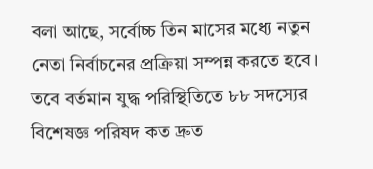বলা আছে, সর্বোচ্চ তিন মাসের মধ্যে নতুন নেতা নির্বাচনের প্রক্রিয়া সম্পন্ন করতে হবে। তবে বর্তমান যুদ্ধ পরিস্থিতিতে ৮৮ সদস্যের বিশেষজ্ঞ পরিষদ কত দ্রুত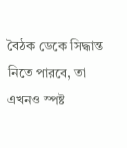বৈঠক ডেকে সিদ্ধান্ত নিতে পারবে, তা এখনও স্পষ্ট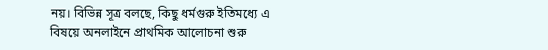নয়। বিভিন্ন সূত্র বলছে, কিছু ধর্মগুরু ইতিমধ্যে এ বিষয়ে অনলাইনে প্রাথমিক আলোচনা শুরু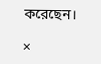করেছেন।

×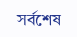সর্বশেষ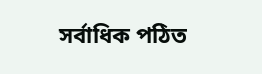সর্বাধিক পঠিত